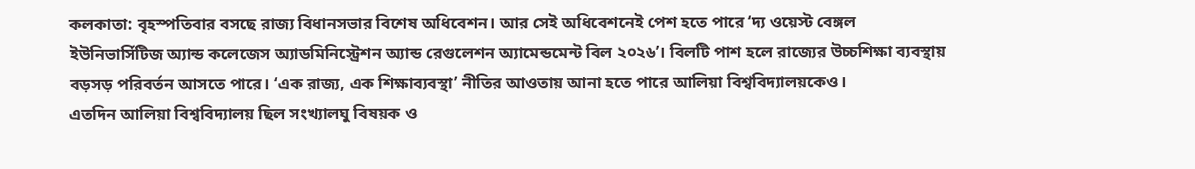কলকাতা: বৃহস্পতিবার বসছে রাজ্য বিধানসভার বিশেষ অধিবেশন। আর সেই অধিবেশনেই পেশ হতে পারে ‘দ্য ওয়েস্ট বেঙ্গল ইউনিভার্সিটিজ অ্যান্ড কলেজেস অ্যাডমিনিস্ট্রেশন অ্যান্ড রেগুলেশন অ্যামেন্ডমেন্ট বিল ২০২৬’। বিলটি পাশ হলে রাজ্যের উচ্চশিক্ষা ব্যবস্থায় বড়সড় পরিবর্তন আসতে পারে। ‘এক রাজ্য, এক শিক্ষাব্যবস্থা’ নীতির আওতায় আনা হতে পারে আলিয়া বিশ্ববিদ্যালয়কেও।
এতদিন আলিয়া বিশ্ববিদ্যালয় ছিল সংখ্যালঘু বিষয়ক ও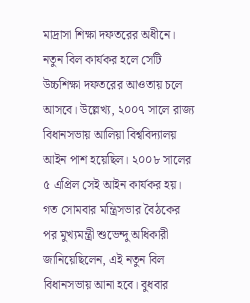মাদ্রাসা শিক্ষা দফতরের অধীনে। নতুন বিল কার্যকর হলে সেটি উচ্চশিক্ষা দফতরের আওতায় চলে আসবে। উল্লেখ্য, ২০০৭ সালে রাজ্য বিধানসভায় আলিয়া বিশ্ববিদ্যালয় আইন পাশ হয়েছিল। ২০০৮ সালের ৫ এপ্রিল সেই আইন কার্যকর হয়।
গত সোমবার মন্ত্রিসভার বৈঠকের পর মুখ্যমন্ত্রী শুভেন্দু অধিকারী জানিয়েছিলেন, এই নতুন বিল বিধানসভায় আনা হবে। বুধবার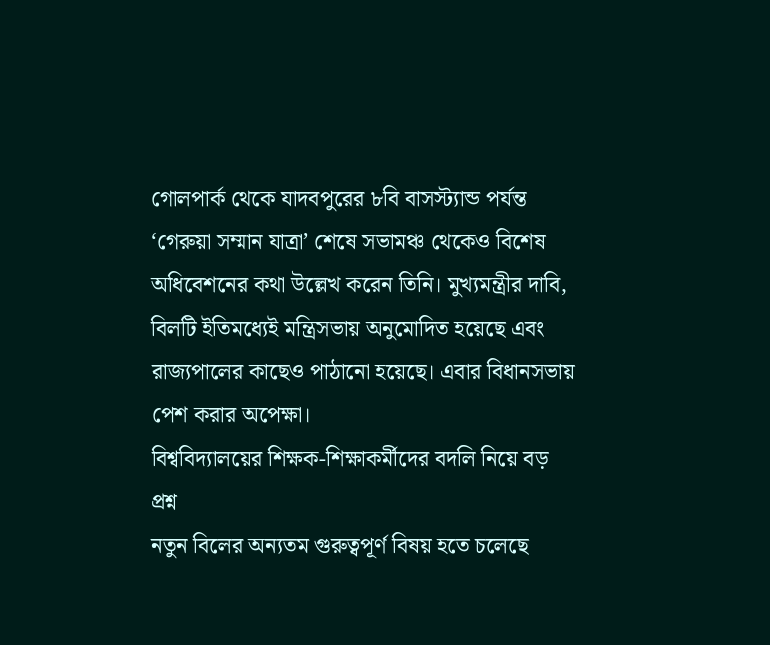গোলপার্ক থেকে যাদবপুরের ৮বি বাসস্ট্যান্ড পর্যন্ত ‘গেরুয়া সম্মান যাত্রা’ শেষে সভামঞ্চ থেকেও বিশেষ অধিবেশনের কথা উল্লেখ করেন তিনি। মুখ্যমন্ত্রীর দাবি, বিলটি ইতিমধ্যেই মন্ত্রিসভায় অনুমোদিত হয়েছে এবং রাজ্যপালের কাছেও পাঠানো হয়েছে। এবার বিধানসভায় পেশ করার অপেক্ষা।
বিশ্ববিদ্যালয়ের শিক্ষক-শিক্ষাকর্মীদের বদলি নিয়ে বড় প্রশ্ন
নতুন বিলের অন্যতম গুরুত্বপূর্ণ বিষয় হতে চলেছে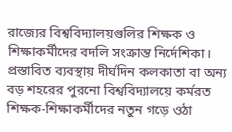রাজ্যের বিশ্ববিদ্যালয়গুলির শিক্ষক ও শিক্ষাকর্মীদের বদলি সংক্রান্ত নির্দেশিকা। প্রস্তাবিত ব্যবস্থায় দীর্ঘদিন কলকাতা বা অন্য বড় শহরের পুরনো বিশ্ববিদ্যালয়ে কর্মরত শিক্ষক-শিক্ষাকর্মীদের নতুন গড়ে ওঠা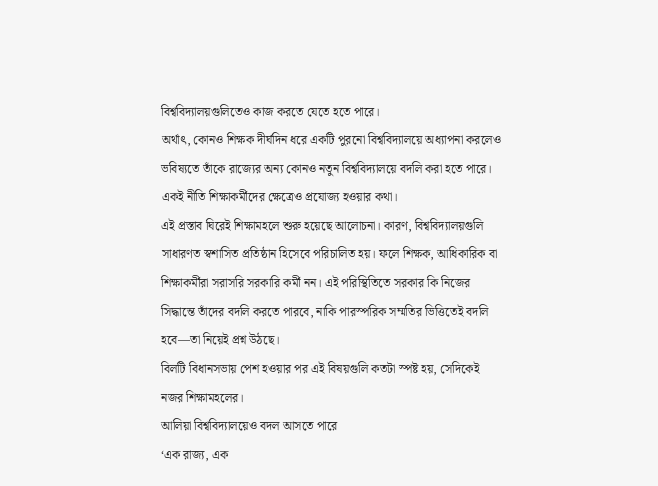বিশ্ববিদ্যালয়গুলিতেও কাজ করতে যেতে হতে পারে।
অর্থাৎ, কোনও শিক্ষক দীর্ঘদিন ধরে একটি পুরনো বিশ্ববিদ্যালয়ে অধ্যাপনা করলেও ভবিষ্যতে তাঁকে রাজ্যের অন্য কোনও নতুন বিশ্ববিদ্যালয়ে বদলি করা হতে পারে। একই নীতি শিক্ষাকর্মীদের ক্ষেত্রেও প্রযোজ্য হওয়ার কথা।
এই প্রস্তাব ঘিরেই শিক্ষামহলে শুরু হয়েছে আলোচনা। কারণ, বিশ্ববিদ্যালয়গুলি সাধারণত স্বশাসিত প্রতিষ্ঠান হিসেবে পরিচালিত হয়। ফলে শিক্ষক, আধিকারিক বা শিক্ষাকর্মীরা সরাসরি সরকারি কর্মী নন। এই পরিস্থিতিতে সরকার কি নিজের সিদ্ধান্তে তাঁদের বদলি করতে পারবে, নাকি পারস্পরিক সম্মতির ভিত্তিতেই বদলি হবে—তা নিয়েই প্রশ্ন উঠছে।
বিলটি বিধানসভায় পেশ হওয়ার পর এই বিষয়গুলি কতটা স্পষ্ট হয়, সেদিকেই নজর শিক্ষামহলের।
আলিয়া বিশ্ববিদ্যালয়েও বদল আসতে পারে
‘এক রাজ্য, এক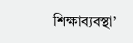শিক্ষাব্যবস্থা’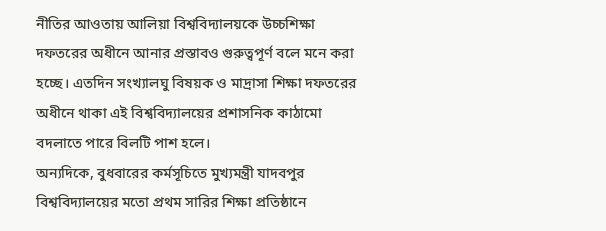নীতির আওতায় আলিয়া বিশ্ববিদ্যালয়কে উচ্চশিক্ষা দফতরের অধীনে আনার প্রস্তাবও গুরুত্বপূর্ণ বলে মনে করা হচ্ছে। এতদিন সংখ্যালঘু বিষয়ক ও মাদ্রাসা শিক্ষা দফতরের অধীনে থাকা এই বিশ্ববিদ্যালয়ের প্রশাসনিক কাঠামো বদলাতে পারে বিলটি পাশ হলে।
অন্যদিকে, বুধবারের কর্মসূচিতে মুখ্যমন্ত্রী যাদবপুর বিশ্ববিদ্যালয়ের মতো প্রথম সারির শিক্ষা প্রতিষ্ঠানে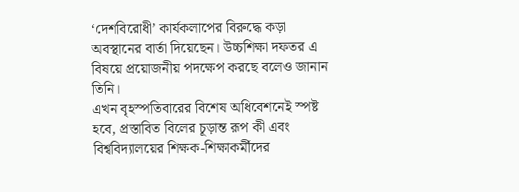‘দেশবিরোধী’ কার্যকলাপের বিরুদ্ধে কড়া অবস্থানের বার্তা দিয়েছেন। উচ্চশিক্ষা দফতর এ বিষয়ে প্রয়োজনীয় পদক্ষেপ করছে বলেও জানান তিনি।
এখন বৃহস্পতিবারের বিশেষ অধিবেশনেই স্পষ্ট হবে, প্রস্তাবিত বিলের চূড়ান্ত রূপ কী এবং বিশ্ববিদ্যালয়ের শিক্ষক-শিক্ষাকর্মীদের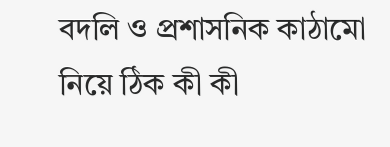বদলি ও প্রশাসনিক কাঠামো নিয়ে ঠিক কী কী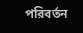পরিবর্তন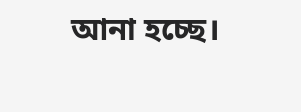আনা হচ্ছে।